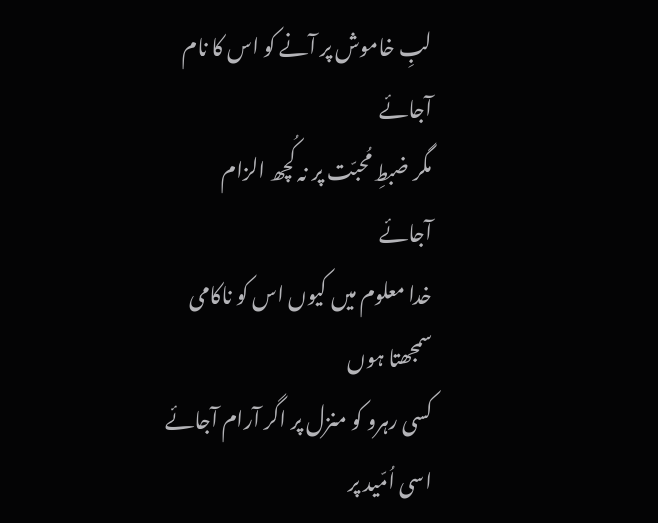لبِ خاموش پر آنے کو اس کا نام آجائے
مگر ضبطِ مُحبّت پر نہ کُچھ الزام آجائے
خدا معلوم میں کیوں اس کو ناکامی سمجھتا ہوں
کسی رہرو کو منزل پر اگر آرام آجائے
اسی اُمّید پر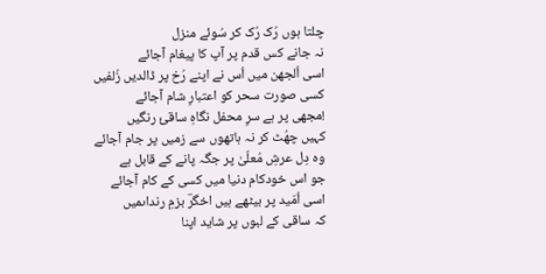چلتا ہوں رُک رُک کر سُوئے منزل
نہ جانے کس قدم پر آپ کا پیغام آجائے
اسی اُلجھن میں اُس نے اپنے رُخ پر ڈالدیں زُلفیں
کسی صورت سحر کو اعتبارِ شام آجائے
!مجھی پر ہے سرِ محفل نگاہِ ساقیٔ رنگیں
کہیں چھُٹ کر نہ ہاتھوں سے زمیں پر جام آجائے
وہ دِل عرشِ مُعلّیٰ پر جگہ پانے کے قابل ہے
جو اس خودکام دنیا میں کسی کے کام آجائے
اسی اُمّید پر بیٹھے ہیں اخگرؔ بزمِ رنداںمیں
کہ ساقی کے لبوں پر شاید اپنا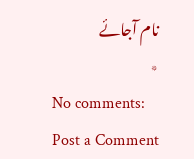نام آجائے
٭
No comments:
Post a Comment